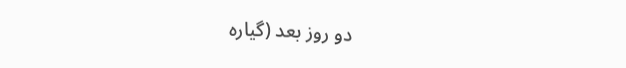دو روز بعد (گیارہ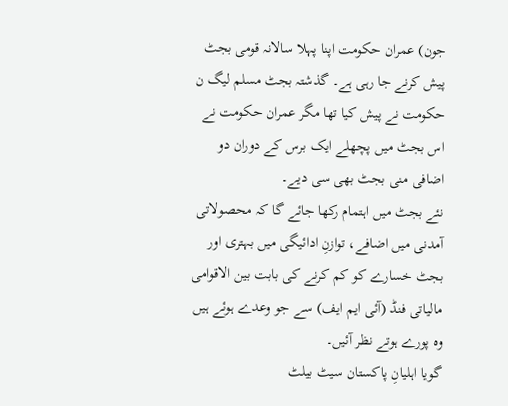جون) عمران حکومت اپنا پہلا سالانہ قومی بجٹ پیش کرنے جا رہی ہے۔ گذشتہ بجٹ مسلم لیگ ن حکومت نے پیش کیا تھا مگر عمران حکومت نے اس بجٹ میں پچھلے ایک برس کے دوران دو اضافی منی بجٹ بھی سی دیے۔
نئے بجٹ میں اہتمام رکھا جائے گا کہ محصولاتی آمدنی میں اضافے، توازنِ ادائیگی میں بہتری اور بجٹ خسارے کو کم کرنے کی بابت بین الاقوامی مالیاتی فنڈ (آئی ایم ایف) سے جو وعدے ہوئے ہیں وہ پورے ہوتے نظر آئیں۔
گویا اہلیانِ پاکستان سیٹ بیلٹ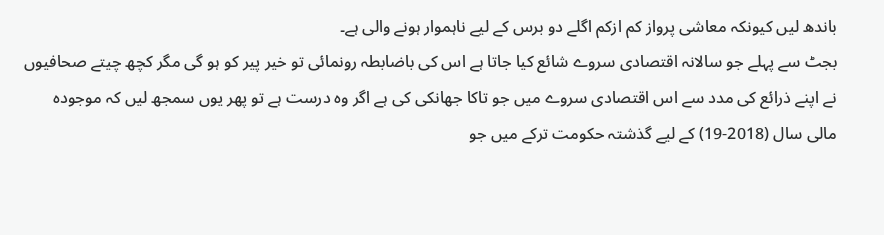باندھ لیں کیونکہ معاشی پرواز کم ازکم اگلے دو برس کے لیے ناہموار ہونے والی ہے۔
بجٹ سے پہلے جو سالانہ اقتصادی سروے شائع کیا جاتا ہے اس کی باضابطہ رونمائی تو خیر پیر کو ہو گی مگر کچھ چیتے صحافیوں نے اپنے ذرائع کی مدد سے اس اقتصادی سروے میں جو تاکا جھانکی کی ہے اگر وہ درست ہے تو پھر یوں سمجھ لیں کہ موجودہ مالی سال (2018-19) کے لیے گذشتہ حکومت ترکے میں جو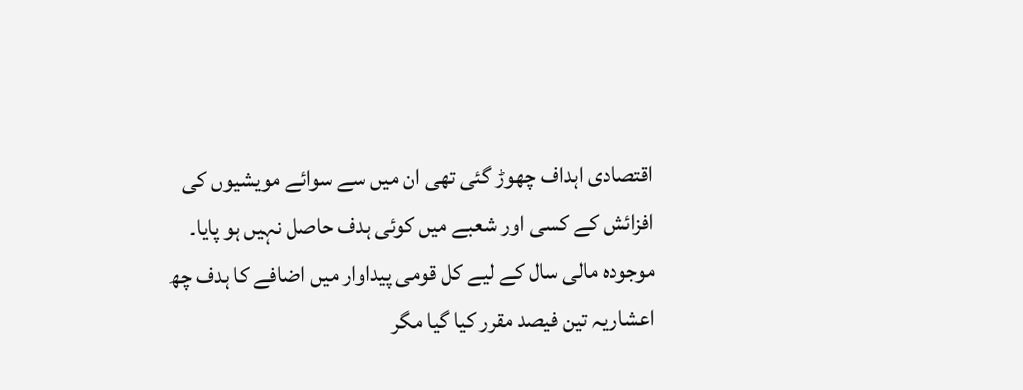اقتصادی اہداف چھوڑ گئی تھی ان میں سے سوائے مویشیوں کی افزائش کے کسی اور شعبے میں کوئی ہدف حاصل نہیں ہو پایا۔
موجودہ مالی سال کے لیے کل قومی پیداوار میں اضافے کا ہدف چھ اعشاریہ تین فیصد مقرر کیا گیا مگر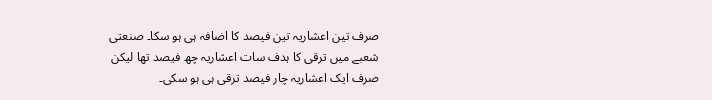صرف تین اعشاریہ تین فیصد کا اضافہ ہی ہو سکا۔ صنعتی شعبے میں ترقی کا ہدف سات اعشاریہ چھ فیصد تھا لیکن صرف ایک اعشاریہ چار فیصد ترقی ہی ہو سکی۔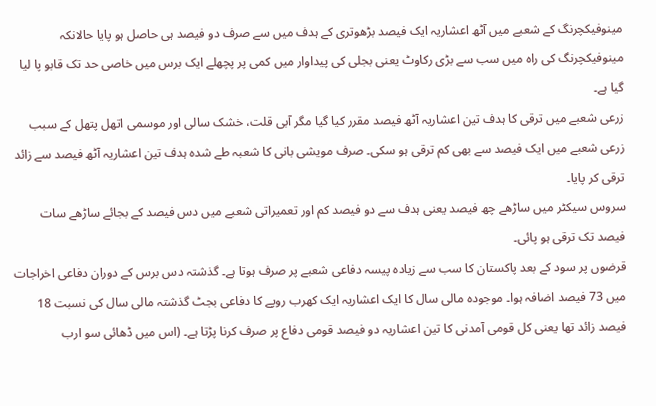مینوفیکچرنگ کے شعبے میں آٹھ اعشاریہ ایک فیصد بڑھوتری کے ہدف میں سے صرف دو فیصد ہی حاصل ہو پایا حالانکہ مینوفیکچرنگ کی راہ میں سب سے بڑی رکاوٹ یعنی بجلی کی پیداوار میں کمی پر پچھلے ایک برس میں خاصی حد تک قابو پا لیا گیا ہے۔
زرعی شعبے میں ترقی کا ہدف تین اعشاریہ آٹھ فیصد مقرر کیا گیا مگر آبی قلت، خشک سالی اور موسمی اتھل پتھل کے سبب زرعی شعبے میں ایک فیصد سے بھی کم ترقی ہو سکی۔ صرف مویشی بانی کا شعبہ طے شدہ ہدف تین اعشاریہ آٹھ فیصد سے زائد ترقی کر پایا۔
سروس سیکٹر میں ساڑھے چھ فیصد یعنی ہدف سے دو فیصد کم اور تعمیراتی شعبے میں دس فیصد کے بجائے ساڑھے سات فیصد تک ترقی ہو پائی۔
قرضوں پر سود کے بعد پاکستان کا سب سے زیادہ پیسہ دفاعی شعبے پر صرف ہوتا ہے۔ گذشتہ دس برس کے دوران دفاعی اخراجات میں 73 فیصد اضافہ ہوا۔ موجودہ مالی سال کا ایک اعشاریہ ایک کھرب روپے کا دفاعی بجٹ گذشتہ مالی سال کی نسبت 18 فیصد زائد تھا یعنی کل قومی آمدنی کا تین اعشاریہ دو فیصد قومی دفاع پر صرف کرنا پڑتا ہے۔ (اس میں ڈھائی سو ارب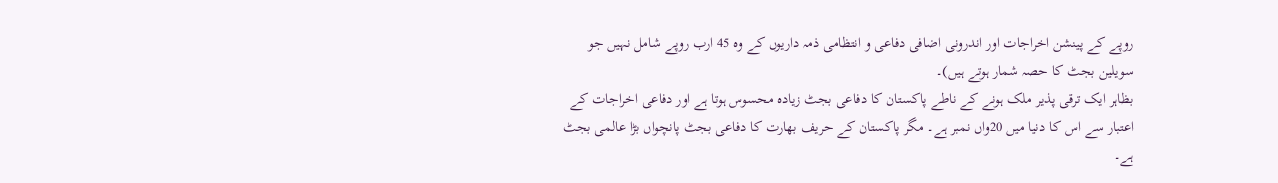روپے کے پینشن اخراجات اور اندرونی اضافی دفاعی و انتظامی ذمہ داریوں کے وہ 45 ارب روپے شامل نہیں جو سویلین بجٹ کا حصہ شمار ہوتے ہیں)۔
بظاہر ایک ترقی پذیر ملک ہونے کے ناطے پاکستان کا دفاعی بجٹ زیادہ محسوس ہوتا ہے اور دفاعی اخراجات کے اعتبار سے اس کا دنیا میں 20واں نمبر ہے۔ مگر پاکستان کے حریف بھارت کا دفاعی بجٹ پانچواں بڑا عالمی بجٹ ہے۔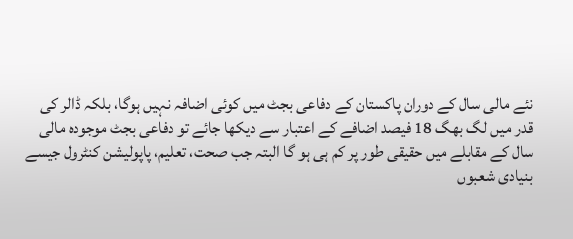نئے مالی سال کے دوران پاکستان کے دفاعی بجٹ میں کوئی اضافہ نہیں ہوگا، بلکہ ڈالر کی قدر میں لگ بھگ 18 فیصد اضافے کے اعتبار سے دیکھا جائے تو دفاعی بجٹ موجودہ مالی سال کے مقابلے میں حقیقی طور پر کم ہی ہو گا البتہ جب صحت، تعلیم، پاپولیشن کنٹرول جیسے بنیادی شعبوں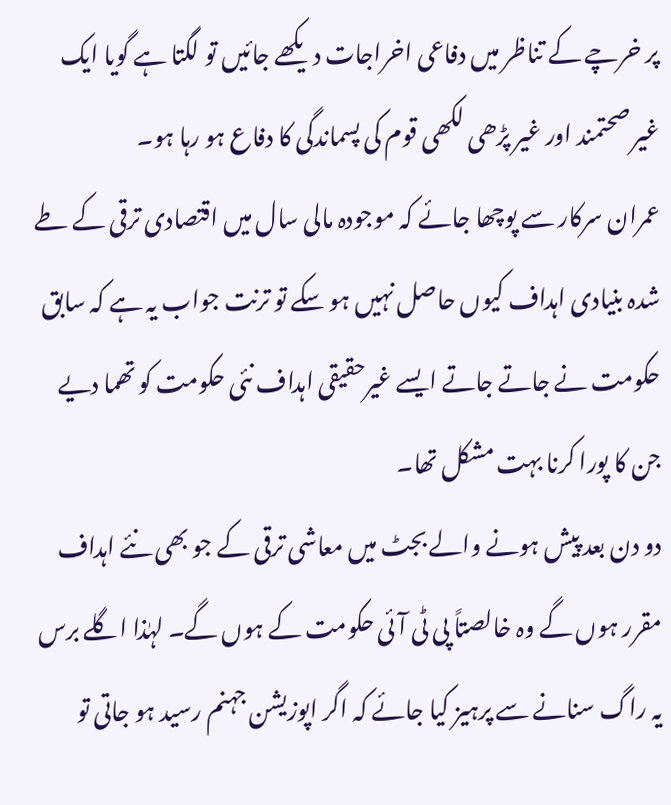پر خرچے کے تناظر میں دفاعی اخراجات دیکھے جائیں تو لگتا ہے گویا ایک غیر صحتمند اور غیر پڑھی لکھی قوم کی پسماندگی کا دفاع ہو رہا ہو۔
عمران سرکار سے پوچھا جائے کہ موجودہ مالی سال میں اقتصادی ترقی کے طے شدہ بنیادی اہداف کیوں حاصل نہیں ہو سکے تو ترنت جواب یہ ہے کہ سابق حکومت نے جاتے جاتے ایسے غیرحقیقی اہداف نئی حکومت کو تھما دیے جن کا پورا کرنا بہت مشکل تھا۔
دو دن بعد پیش ہونے والے بجٹ میں معاشی ترقی کے جو بھی نئے اہداف مقرر ہوں گے وہ خالصتاً پی ٹی آئی حکومت کے ہوں گے۔ لہٰذا اگلے برس یہ راگ سنانے سے پرہیز کیا جائے کہ اگر اپوزیشن جہنم رسید ہو جاتی تو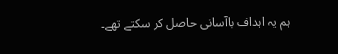ہم یہ اہداف باآسانی حاصل کر سکتے تھے۔